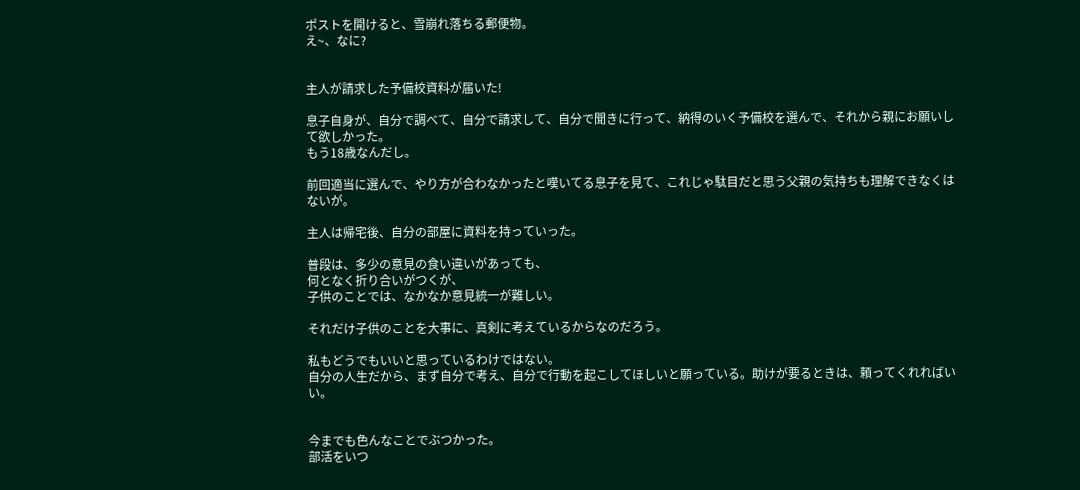ポストを開けると、雪崩れ落ちる郵便物。
え~、なに?


主人が請求した予備校資料が届いた!

息子自身が、自分で調べて、自分で請求して、自分で聞きに行って、納得のいく予備校を選んで、それから親にお願いして欲しかった。
もう18歳なんだし。

前回適当に選んで、やり方が合わなかったと嘆いてる息子を見て、これじゃ駄目だと思う父親の気持ちも理解できなくはないが。

主人は帰宅後、自分の部屋に資料を持っていった。

普段は、多少の意見の食い違いがあっても、
何となく折り合いがつくが、
子供のことでは、なかなか意見統一が難しい。

それだけ子供のことを大事に、真剣に考えているからなのだろう。

私もどうでもいいと思っているわけではない。
自分の人生だから、まず自分で考え、自分で行動を起こしてほしいと願っている。助けが要るときは、頼ってくれればいい。


今までも色んなことでぶつかった。
部活をいつ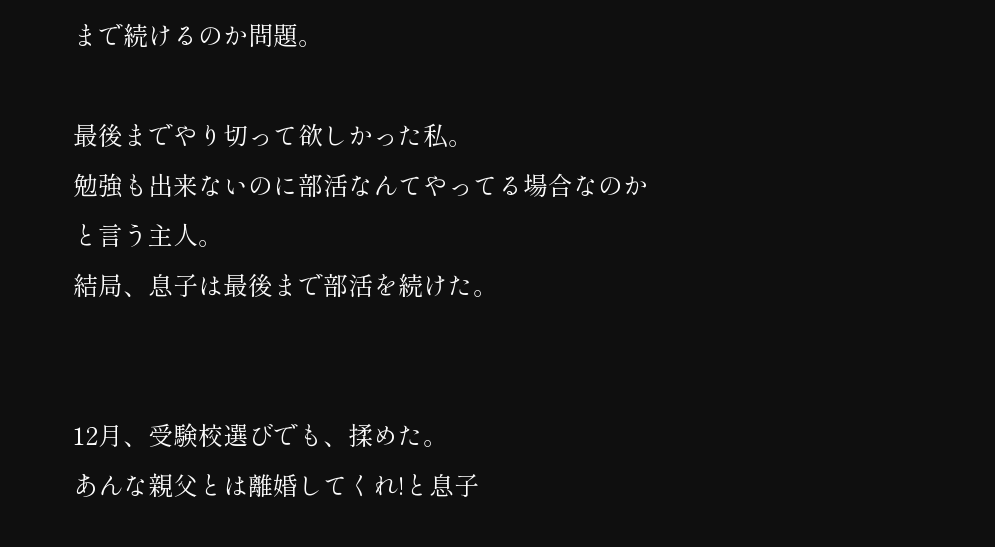まで続けるのか問題。

最後までやり切って欲しかった私。
勉強も出来ないのに部活なんてやってる場合なのかと言う主人。
結局、息子は最後まで部活を続けた。


12月、受験校選びでも、揉めた。
あんな親父とは離婚してくれ!と息子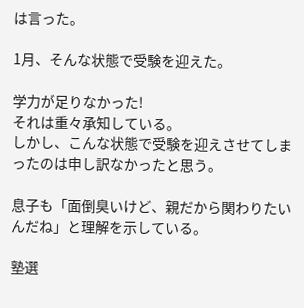は言った。

1月、そんな状態で受験を迎えた。

学力が足りなかった!
それは重々承知している。
しかし、こんな状態で受験を迎えさせてしまったのは申し訳なかったと思う。

息子も「面倒臭いけど、親だから関わりたいんだね」と理解を示している。

塾選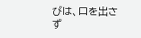びは、口を出さず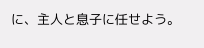に、主人と息子に任せよう。